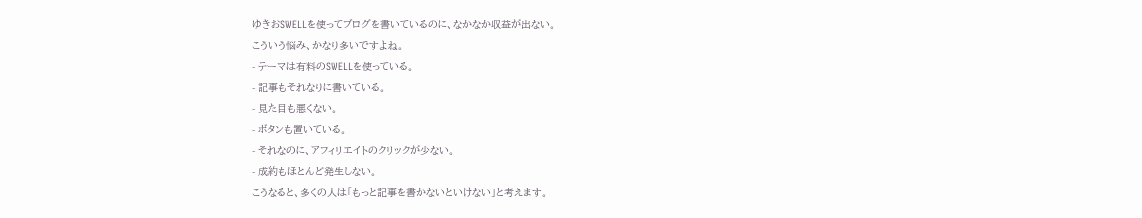ゆきおSWELLを使ってブログを書いているのに、なかなか収益が出ない。
こういう悩み、かなり多いですよね。
- テーマは有料のSWELLを使っている。
- 記事もそれなりに書いている。
- 見た目も悪くない。
- ボタンも置いている。
- それなのに、アフィリエイトのクリックが少ない。
- 成約もほとんど発生しない。
こうなると、多くの人は「もっと記事を書かないといけない」と考えます。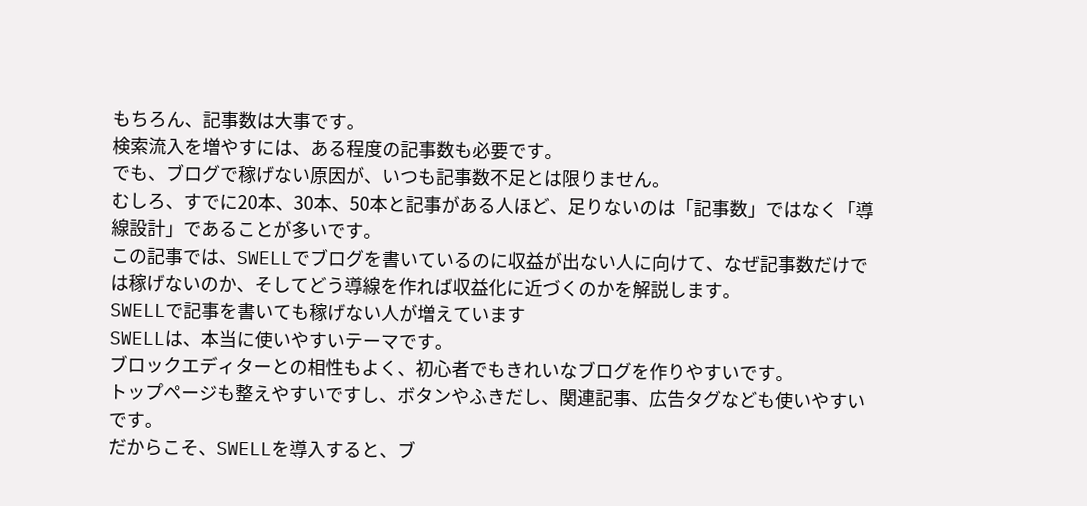もちろん、記事数は大事です。
検索流入を増やすには、ある程度の記事数も必要です。
でも、ブログで稼げない原因が、いつも記事数不足とは限りません。
むしろ、すでに20本、30本、50本と記事がある人ほど、足りないのは「記事数」ではなく「導線設計」であることが多いです。
この記事では、SWELLでブログを書いているのに収益が出ない人に向けて、なぜ記事数だけでは稼げないのか、そしてどう導線を作れば収益化に近づくのかを解説します。
SWELLで記事を書いても稼げない人が増えています
SWELLは、本当に使いやすいテーマです。
ブロックエディターとの相性もよく、初心者でもきれいなブログを作りやすいです。
トップページも整えやすいですし、ボタンやふきだし、関連記事、広告タグなども使いやすいです。
だからこそ、SWELLを導入すると、ブ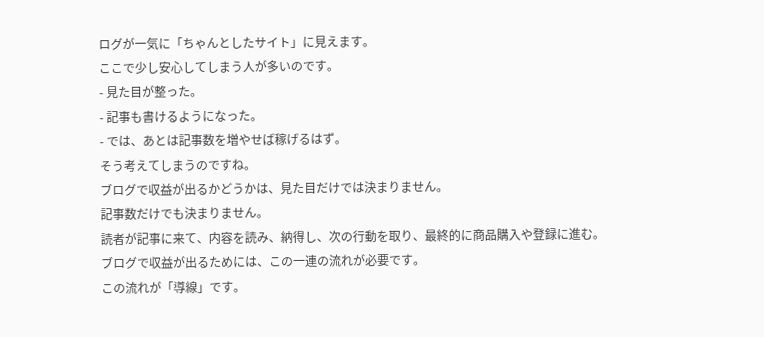ログが一気に「ちゃんとしたサイト」に見えます。
ここで少し安心してしまう人が多いのです。
- 見た目が整った。
- 記事も書けるようになった。
- では、あとは記事数を増やせば稼げるはず。
そう考えてしまうのですね。
ブログで収益が出るかどうかは、見た目だけでは決まりません。
記事数だけでも決まりません。
読者が記事に来て、内容を読み、納得し、次の行動を取り、最終的に商品購入や登録に進む。
ブログで収益が出るためには、この一連の流れが必要です。
この流れが「導線」です。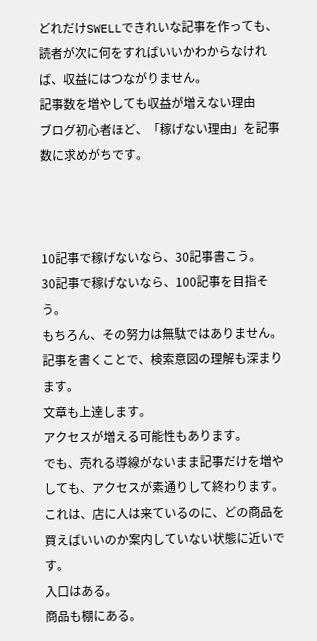どれだけSWELLできれいな記事を作っても、読者が次に何をすればいいかわからなければ、収益にはつながりません。
記事数を増やしても収益が増えない理由
ブログ初心者ほど、「稼げない理由」を記事数に求めがちです。



10記事で稼げないなら、30記事書こう。
30記事で稼げないなら、100記事を目指そう。
もちろん、その努力は無駄ではありません。
記事を書くことで、検索意図の理解も深まります。
文章も上達します。
アクセスが増える可能性もあります。
でも、売れる導線がないまま記事だけを増やしても、アクセスが素通りして終わります。
これは、店に人は来ているのに、どの商品を買えばいいのか案内していない状態に近いです。
入口はある。
商品も棚にある。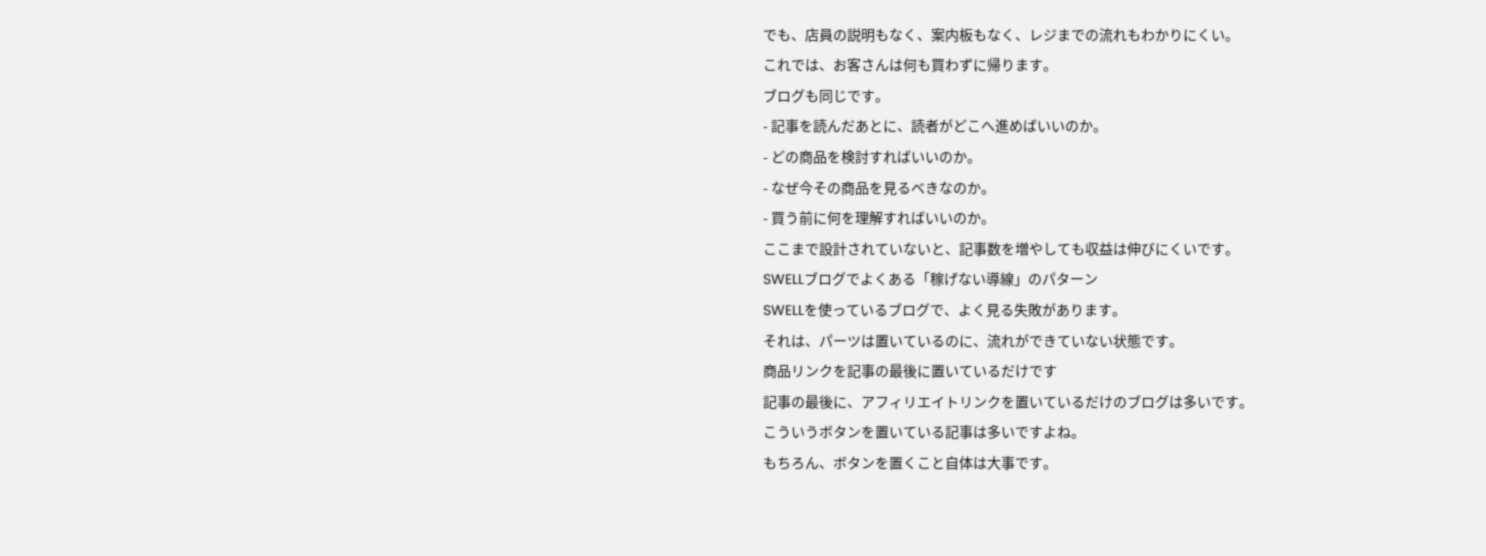でも、店員の説明もなく、案内板もなく、レジまでの流れもわかりにくい。
これでは、お客さんは何も買わずに帰ります。
ブログも同じです。
- 記事を読んだあとに、読者がどこへ進めばいいのか。
- どの商品を検討すればいいのか。
- なぜ今その商品を見るべきなのか。
- 買う前に何を理解すればいいのか。
ここまで設計されていないと、記事数を増やしても収益は伸びにくいです。
SWELLブログでよくある「稼げない導線」のパターン
SWELLを使っているブログで、よく見る失敗があります。
それは、パーツは置いているのに、流れができていない状態です。
商品リンクを記事の最後に置いているだけです
記事の最後に、アフィリエイトリンクを置いているだけのブログは多いです。
こういうボタンを置いている記事は多いですよね。
もちろん、ボタンを置くこと自体は大事です。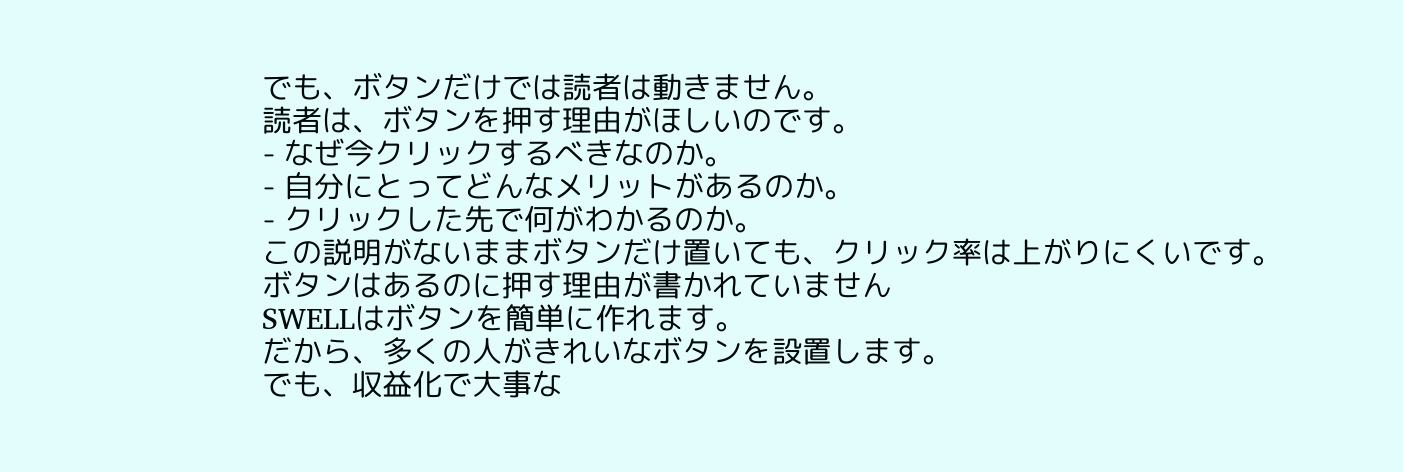でも、ボタンだけでは読者は動きません。
読者は、ボタンを押す理由がほしいのです。
- なぜ今クリックするべきなのか。
- 自分にとってどんなメリットがあるのか。
- クリックした先で何がわかるのか。
この説明がないままボタンだけ置いても、クリック率は上がりにくいです。
ボタンはあるのに押す理由が書かれていません
SWELLはボタンを簡単に作れます。
だから、多くの人がきれいなボタンを設置します。
でも、収益化で大事な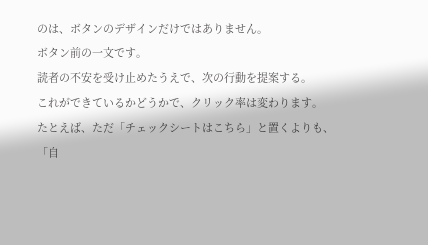のは、ボタンのデザインだけではありません。
ボタン前の一文です。
読者の不安を受け止めたうえで、次の行動を提案する。
これができているかどうかで、クリック率は変わります。
たとえば、ただ「チェックシートはこちら」と置くよりも、
「自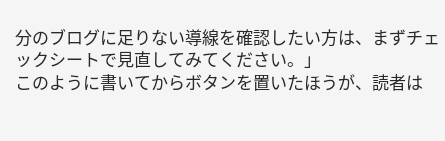分のブログに足りない導線を確認したい方は、まずチェックシートで見直してみてください。」
このように書いてからボタンを置いたほうが、読者は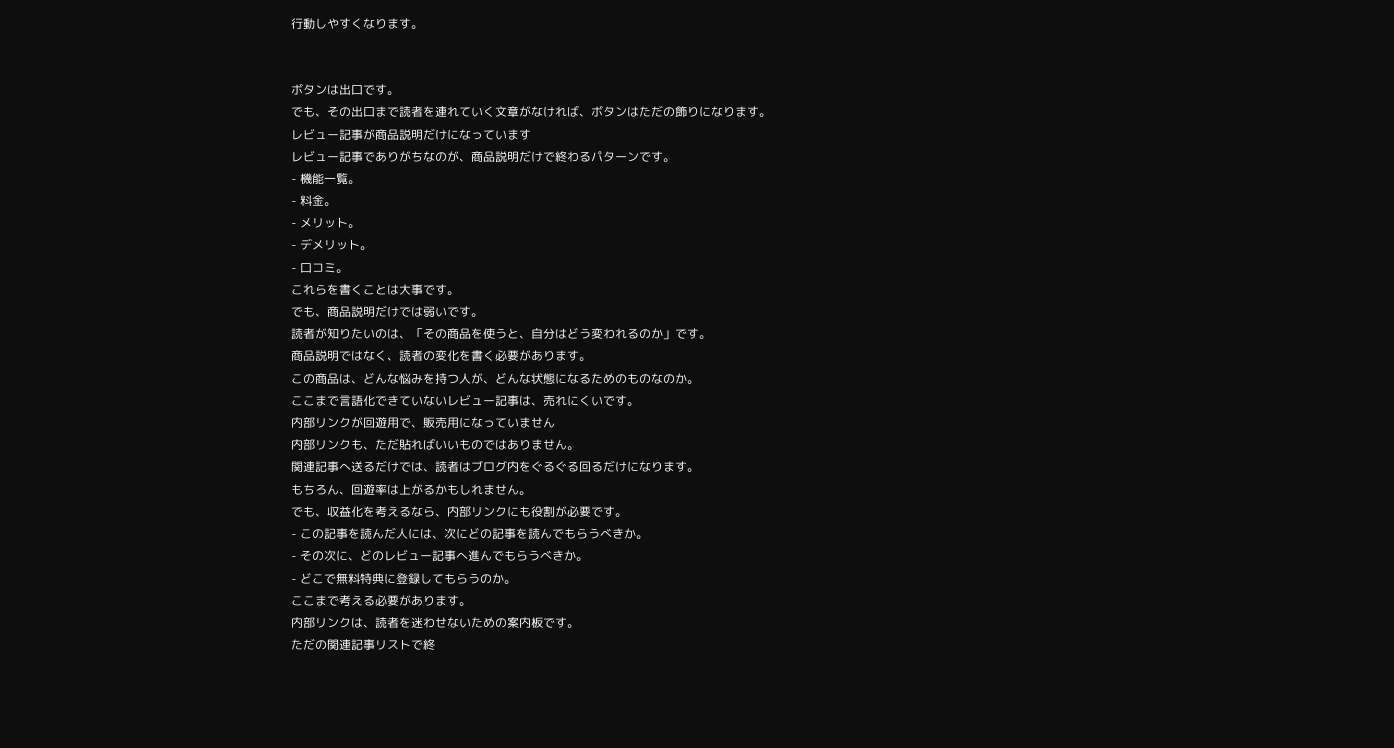行動しやすくなります。


ボタンは出口です。
でも、その出口まで読者を連れていく文章がなければ、ボタンはただの飾りになります。
レビュー記事が商品説明だけになっています
レビュー記事でありがちなのが、商品説明だけで終わるパターンです。
- 機能一覧。
- 料金。
- メリット。
- デメリット。
- 口コミ。
これらを書くことは大事です。
でも、商品説明だけでは弱いです。
読者が知りたいのは、「その商品を使うと、自分はどう変われるのか」です。
商品説明ではなく、読者の変化を書く必要があります。
この商品は、どんな悩みを持つ人が、どんな状態になるためのものなのか。
ここまで言語化できていないレビュー記事は、売れにくいです。
内部リンクが回遊用で、販売用になっていません
内部リンクも、ただ貼ればいいものではありません。
関連記事へ送るだけでは、読者はブログ内をぐるぐる回るだけになります。
もちろん、回遊率は上がるかもしれません。
でも、収益化を考えるなら、内部リンクにも役割が必要です。
- この記事を読んだ人には、次にどの記事を読んでもらうべきか。
- その次に、どのレビュー記事へ進んでもらうべきか。
- どこで無料特典に登録してもらうのか。
ここまで考える必要があります。
内部リンクは、読者を迷わせないための案内板です。
ただの関連記事リストで終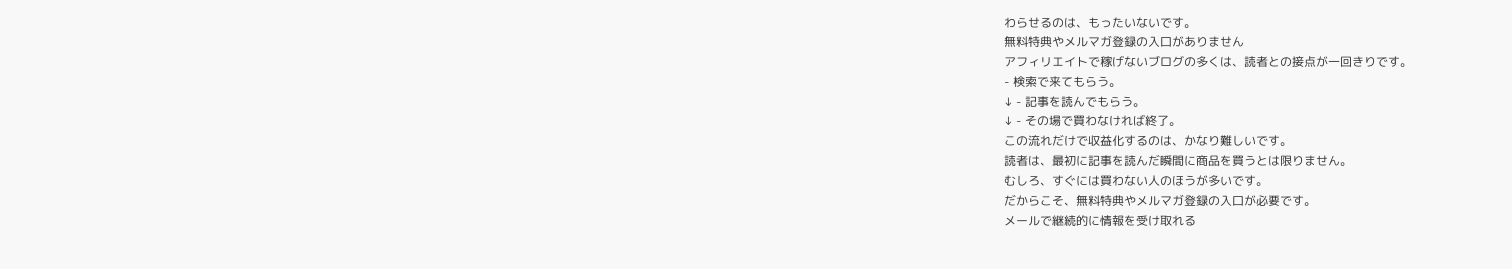わらせるのは、もったいないです。
無料特典やメルマガ登録の入口がありません
アフィリエイトで稼げないブログの多くは、読者との接点が一回きりです。
- 検索で来てもらう。
↓ - 記事を読んでもらう。
↓ - その場で買わなければ終了。
この流れだけで収益化するのは、かなり難しいです。
読者は、最初に記事を読んだ瞬間に商品を買うとは限りません。
むしろ、すぐには買わない人のほうが多いです。
だからこそ、無料特典やメルマガ登録の入口が必要です。
メールで継続的に情報を受け取れる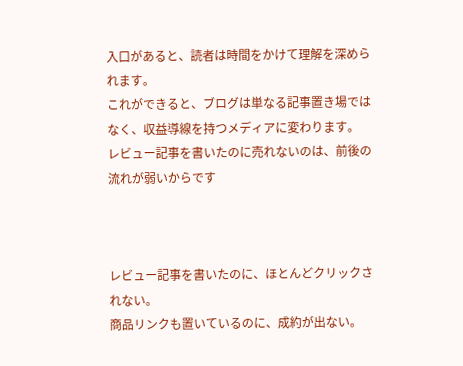入口があると、読者は時間をかけて理解を深められます。
これができると、ブログは単なる記事置き場ではなく、収益導線を持つメディアに変わります。
レビュー記事を書いたのに売れないのは、前後の流れが弱いからです



レビュー記事を書いたのに、ほとんどクリックされない。
商品リンクも置いているのに、成約が出ない。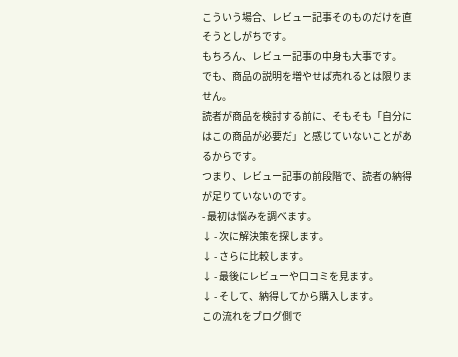こういう場合、レビュー記事そのものだけを直そうとしがちです。
もちろん、レビュー記事の中身も大事です。
でも、商品の説明を増やせば売れるとは限りません。
読者が商品を検討する前に、そもそも「自分にはこの商品が必要だ」と感じていないことがあるからです。
つまり、レビュー記事の前段階で、読者の納得が足りていないのです。
- 最初は悩みを調べます。
↓ - 次に解決策を探します。
↓ - さらに比較します。
↓ - 最後にレビューや口コミを見ます。
↓ - そして、納得してから購入します。
この流れをブログ側で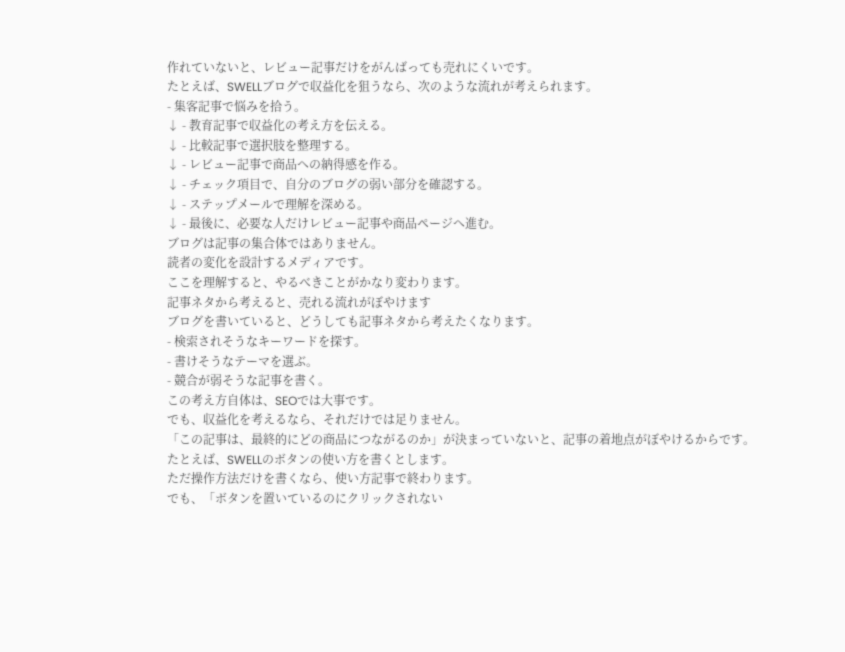作れていないと、レビュー記事だけをがんばっても売れにくいです。
たとえば、SWELLブログで収益化を狙うなら、次のような流れが考えられます。
- 集客記事で悩みを拾う。
↓ - 教育記事で収益化の考え方を伝える。
↓ - 比較記事で選択肢を整理する。
↓ - レビュー記事で商品への納得感を作る。
↓ - チェック項目で、自分のブログの弱い部分を確認する。
↓ - ステップメールで理解を深める。
↓ - 最後に、必要な人だけレビュー記事や商品ページへ進む。
ブログは記事の集合体ではありません。
読者の変化を設計するメディアです。
ここを理解すると、やるべきことがかなり変わります。
記事ネタから考えると、売れる流れがぼやけます
ブログを書いていると、どうしても記事ネタから考えたくなります。
- 検索されそうなキーワードを探す。
- 書けそうなテーマを選ぶ。
- 競合が弱そうな記事を書く。
この考え方自体は、SEOでは大事です。
でも、収益化を考えるなら、それだけでは足りません。
「この記事は、最終的にどの商品につながるのか」が決まっていないと、記事の着地点がぼやけるからです。
たとえば、SWELLのボタンの使い方を書くとします。
ただ操作方法だけを書くなら、使い方記事で終わります。
でも、「ボタンを置いているのにクリックされない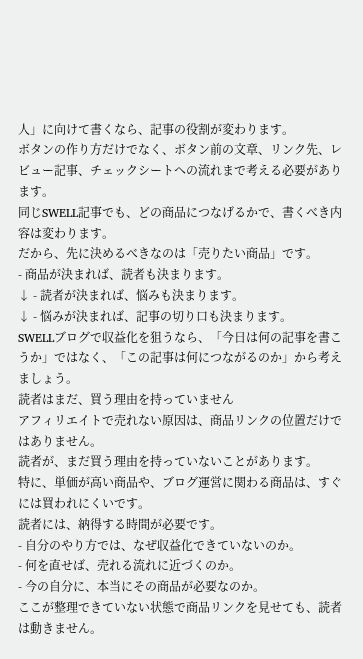人」に向けて書くなら、記事の役割が変わります。
ボタンの作り方だけでなく、ボタン前の文章、リンク先、レビュー記事、チェックシートへの流れまで考える必要があります。
同じSWELL記事でも、どの商品につなげるかで、書くべき内容は変わります。
だから、先に決めるべきなのは「売りたい商品」です。
- 商品が決まれば、読者も決まります。
↓ - 読者が決まれば、悩みも決まります。
↓ - 悩みが決まれば、記事の切り口も決まります。
SWELLブログで収益化を狙うなら、「今日は何の記事を書こうか」ではなく、「この記事は何につながるのか」から考えましょう。
読者はまだ、買う理由を持っていません
アフィリエイトで売れない原因は、商品リンクの位置だけではありません。
読者が、まだ買う理由を持っていないことがあります。
特に、単価が高い商品や、ブログ運営に関わる商品は、すぐには買われにくいです。
読者には、納得する時間が必要です。
- 自分のやり方では、なぜ収益化できていないのか。
- 何を直せば、売れる流れに近づくのか。
- 今の自分に、本当にその商品が必要なのか。
ここが整理できていない状態で商品リンクを見せても、読者は動きません。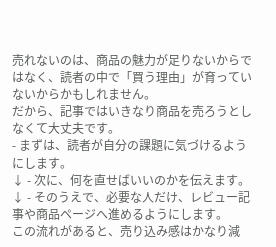売れないのは、商品の魅力が足りないからではなく、読者の中で「買う理由」が育っていないからかもしれません。
だから、記事ではいきなり商品を売ろうとしなくて大丈夫です。
- まずは、読者が自分の課題に気づけるようにします。
↓ - 次に、何を直せばいいのかを伝えます。
↓ - そのうえで、必要な人だけ、レビュー記事や商品ページへ進めるようにします。
この流れがあると、売り込み感はかなり減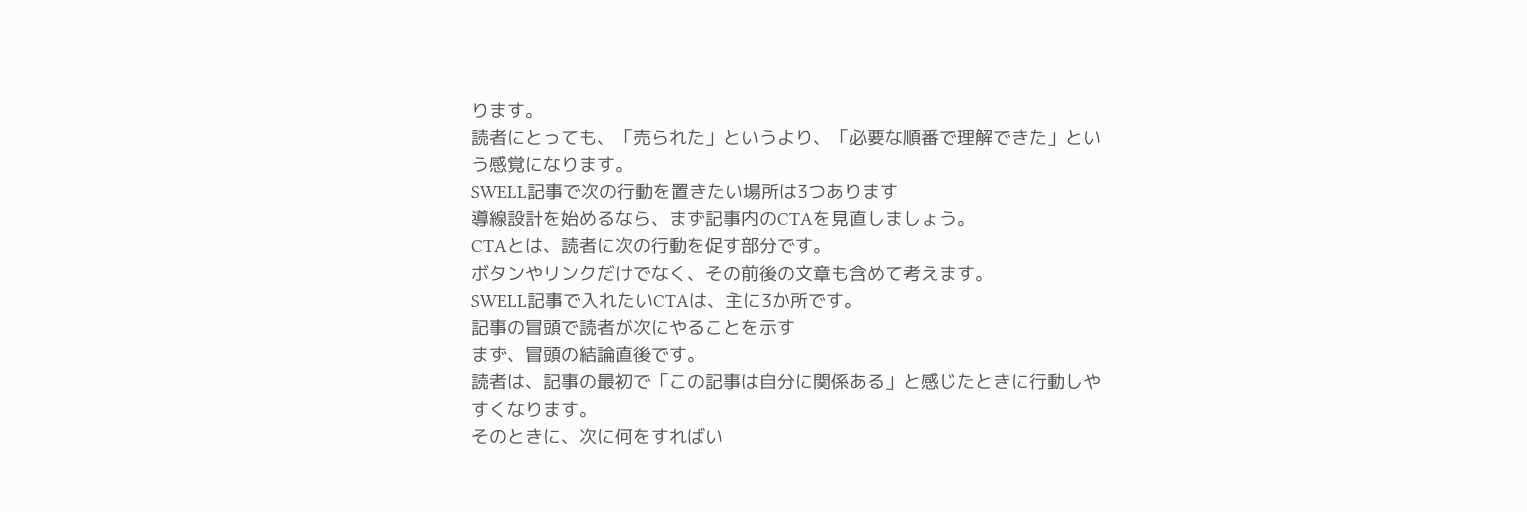ります。
読者にとっても、「売られた」というより、「必要な順番で理解できた」という感覚になります。
SWELL記事で次の行動を置きたい場所は3つあります
導線設計を始めるなら、まず記事内のCTAを見直しましょう。
CTAとは、読者に次の行動を促す部分です。
ボタンやリンクだけでなく、その前後の文章も含めて考えます。
SWELL記事で入れたいCTAは、主に3か所です。
記事の冒頭で読者が次にやることを示す
まず、冒頭の結論直後です。
読者は、記事の最初で「この記事は自分に関係ある」と感じたときに行動しやすくなります。
そのときに、次に何をすればい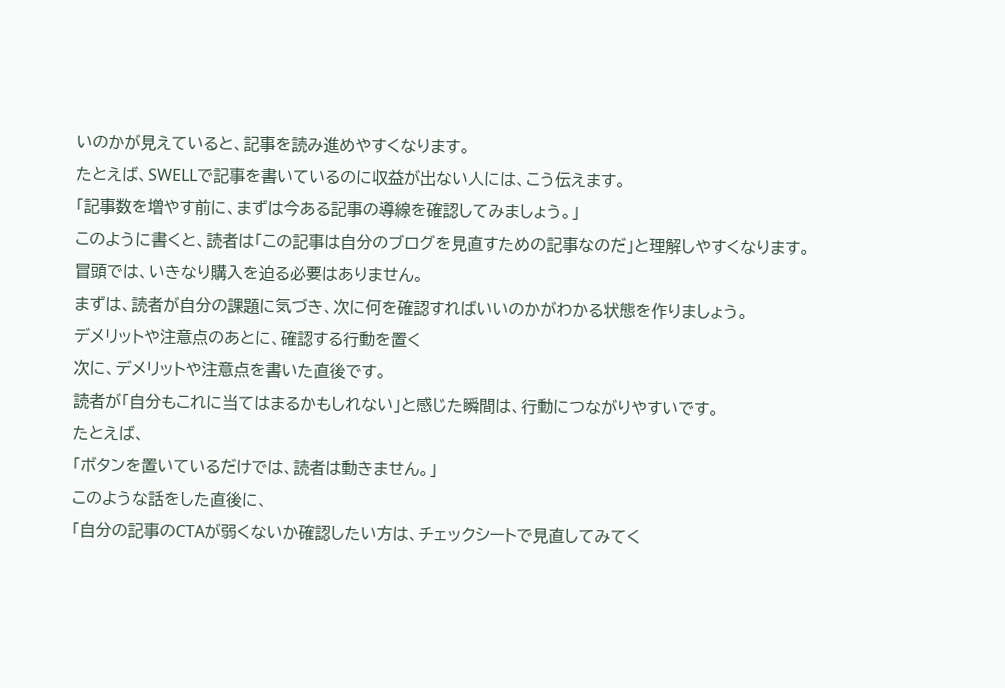いのかが見えていると、記事を読み進めやすくなります。
たとえば、SWELLで記事を書いているのに収益が出ない人には、こう伝えます。
「記事数を増やす前に、まずは今ある記事の導線を確認してみましょう。」
このように書くと、読者は「この記事は自分のブログを見直すための記事なのだ」と理解しやすくなります。
冒頭では、いきなり購入を迫る必要はありません。
まずは、読者が自分の課題に気づき、次に何を確認すればいいのかがわかる状態を作りましょう。
デメリットや注意点のあとに、確認する行動を置く
次に、デメリットや注意点を書いた直後です。
読者が「自分もこれに当てはまるかもしれない」と感じた瞬間は、行動につながりやすいです。
たとえば、
「ボタンを置いているだけでは、読者は動きません。」
このような話をした直後に、
「自分の記事のCTAが弱くないか確認したい方は、チェックシートで見直してみてく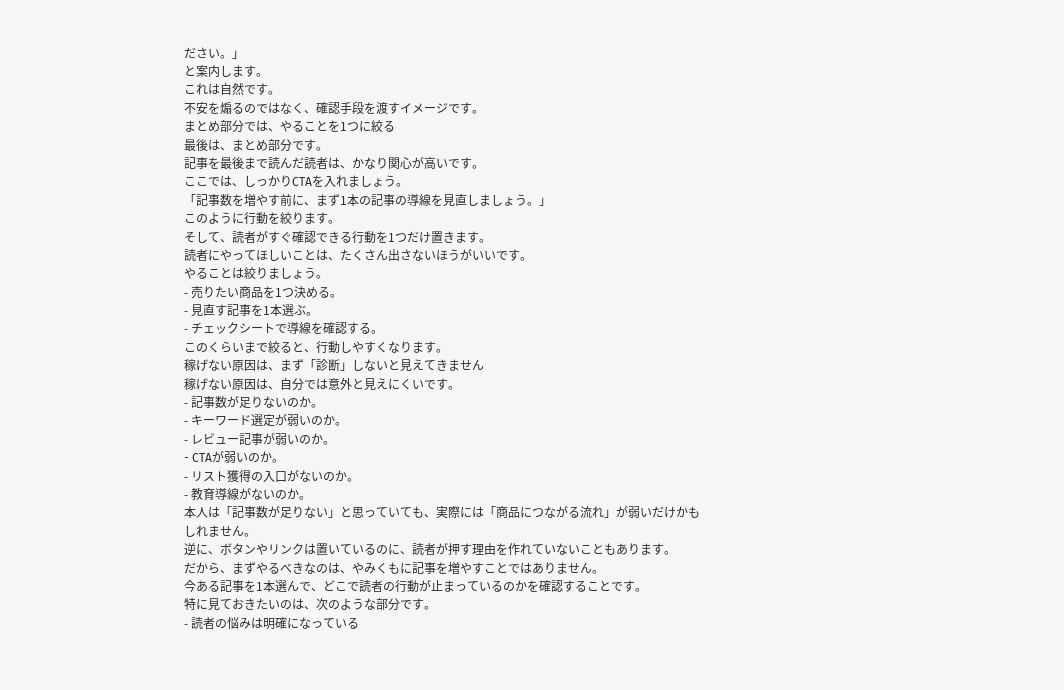ださい。」
と案内します。
これは自然です。
不安を煽るのではなく、確認手段を渡すイメージです。
まとめ部分では、やることを1つに絞る
最後は、まとめ部分です。
記事を最後まで読んだ読者は、かなり関心が高いです。
ここでは、しっかりCTAを入れましょう。
「記事数を増やす前に、まず1本の記事の導線を見直しましょう。」
このように行動を絞ります。
そして、読者がすぐ確認できる行動を1つだけ置きます。
読者にやってほしいことは、たくさん出さないほうがいいです。
やることは絞りましょう。
- 売りたい商品を1つ決める。
- 見直す記事を1本選ぶ。
- チェックシートで導線を確認する。
このくらいまで絞ると、行動しやすくなります。
稼げない原因は、まず「診断」しないと見えてきません
稼げない原因は、自分では意外と見えにくいです。
- 記事数が足りないのか。
- キーワード選定が弱いのか。
- レビュー記事が弱いのか。
- CTAが弱いのか。
- リスト獲得の入口がないのか。
- 教育導線がないのか。
本人は「記事数が足りない」と思っていても、実際には「商品につながる流れ」が弱いだけかもしれません。
逆に、ボタンやリンクは置いているのに、読者が押す理由を作れていないこともあります。
だから、まずやるべきなのは、やみくもに記事を増やすことではありません。
今ある記事を1本選んで、どこで読者の行動が止まっているのかを確認することです。
特に見ておきたいのは、次のような部分です。
- 読者の悩みは明確になっている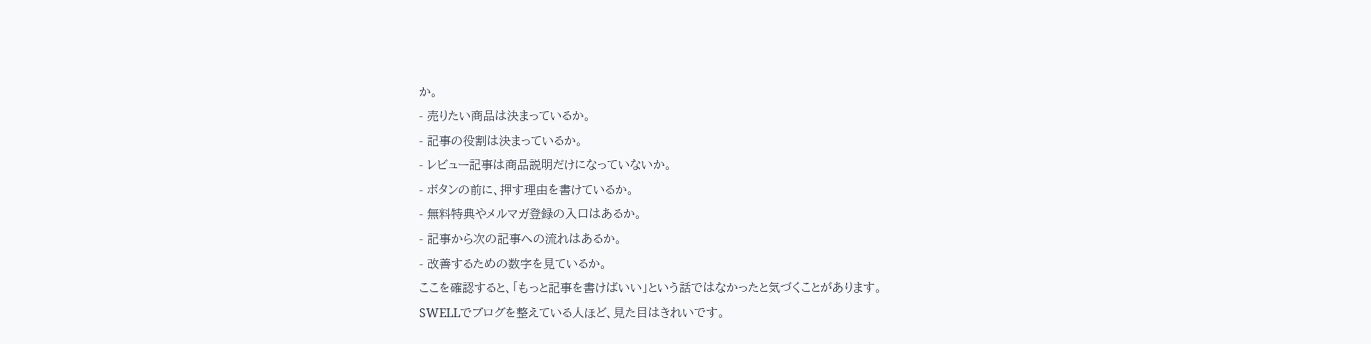か。
- 売りたい商品は決まっているか。
- 記事の役割は決まっているか。
- レビュー記事は商品説明だけになっていないか。
- ボタンの前に、押す理由を書けているか。
- 無料特典やメルマガ登録の入口はあるか。
- 記事から次の記事への流れはあるか。
- 改善するための数字を見ているか。
ここを確認すると、「もっと記事を書けばいい」という話ではなかったと気づくことがあります。
SWELLでブログを整えている人ほど、見た目はきれいです。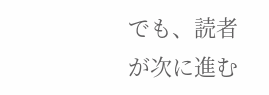でも、読者が次に進む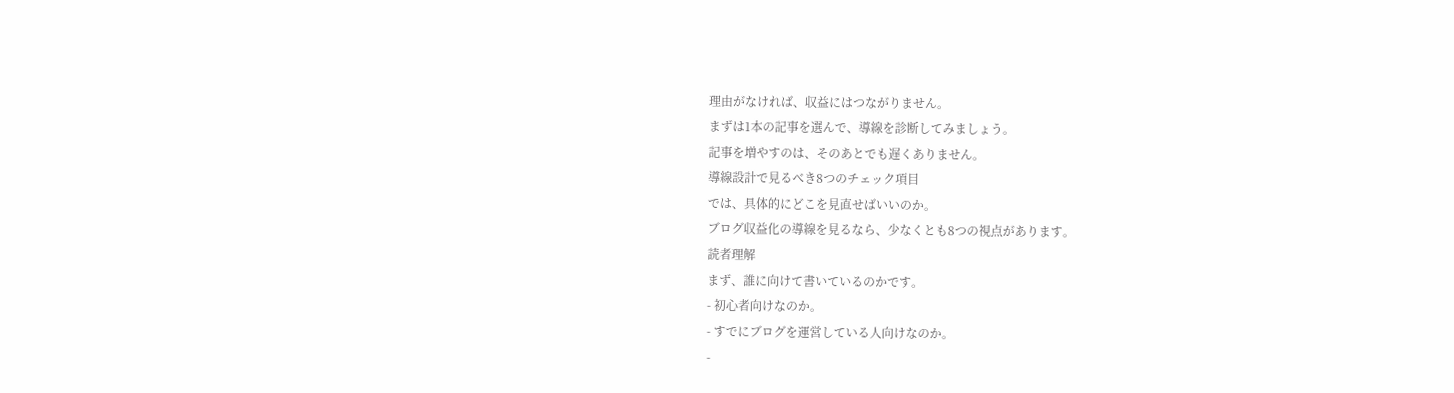理由がなければ、収益にはつながりません。
まずは1本の記事を選んで、導線を診断してみましょう。
記事を増やすのは、そのあとでも遅くありません。
導線設計で見るべき8つのチェック項目
では、具体的にどこを見直せばいいのか。
ブログ収益化の導線を見るなら、少なくとも8つの視点があります。
読者理解
まず、誰に向けて書いているのかです。
- 初心者向けなのか。
- すでにブログを運営している人向けなのか。
-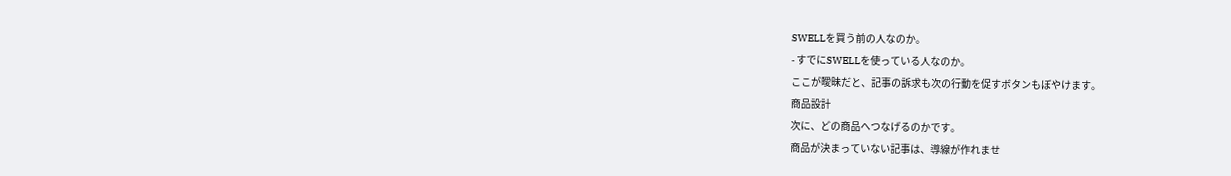SWELLを買う前の人なのか。
- すでにSWELLを使っている人なのか。
ここが曖昧だと、記事の訴求も次の行動を促すボタンもぼやけます。
商品設計
次に、どの商品へつなげるのかです。
商品が決まっていない記事は、導線が作れませ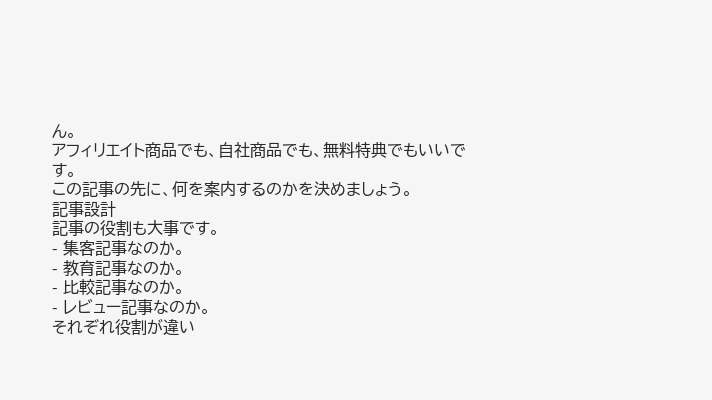ん。
アフィリエイト商品でも、自社商品でも、無料特典でもいいです。
この記事の先に、何を案内するのかを決めましょう。
記事設計
記事の役割も大事です。
- 集客記事なのか。
- 教育記事なのか。
- 比較記事なのか。
- レビュー記事なのか。
それぞれ役割が違い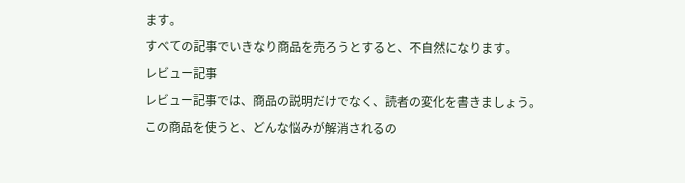ます。
すべての記事でいきなり商品を売ろうとすると、不自然になります。
レビュー記事
レビュー記事では、商品の説明だけでなく、読者の変化を書きましょう。
この商品を使うと、どんな悩みが解消されるの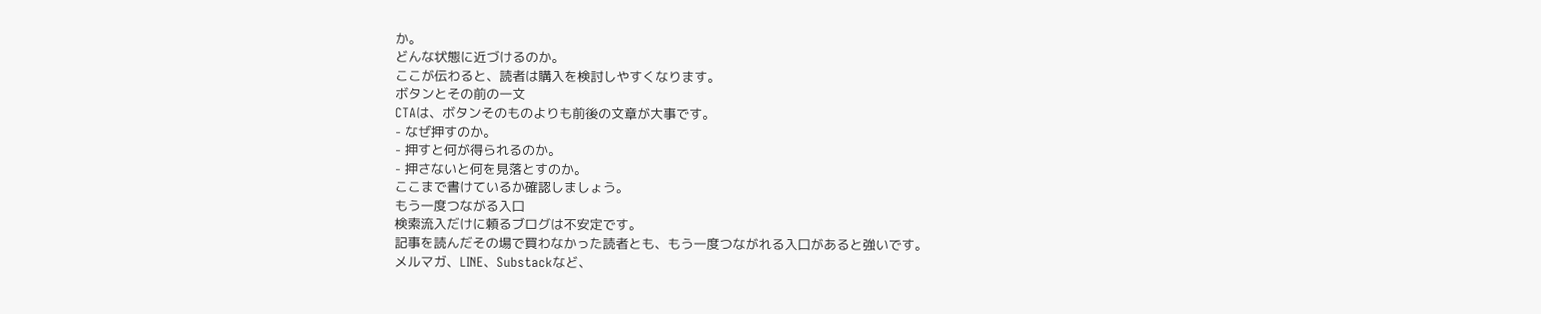か。
どんな状態に近づけるのか。
ここが伝わると、読者は購入を検討しやすくなります。
ボタンとその前の一文
CTAは、ボタンそのものよりも前後の文章が大事です。
- なぜ押すのか。
- 押すと何が得られるのか。
- 押さないと何を見落とすのか。
ここまで書けているか確認しましょう。
もう一度つながる入口
検索流入だけに頼るブログは不安定です。
記事を読んだその場で買わなかった読者とも、もう一度つながれる入口があると強いです。
メルマガ、LINE、Substackなど、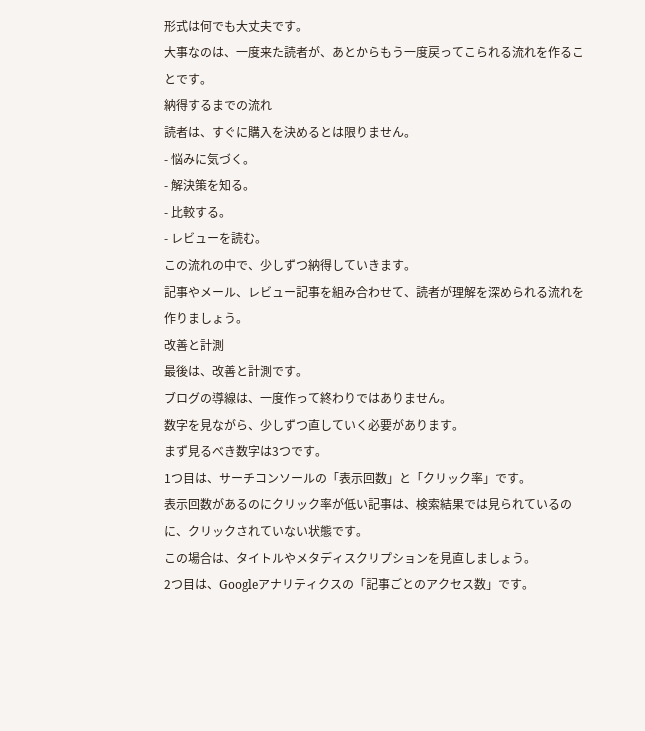形式は何でも大丈夫です。
大事なのは、一度来た読者が、あとからもう一度戻ってこられる流れを作ることです。
納得するまでの流れ
読者は、すぐに購入を決めるとは限りません。
- 悩みに気づく。
- 解決策を知る。
- 比較する。
- レビューを読む。
この流れの中で、少しずつ納得していきます。
記事やメール、レビュー記事を組み合わせて、読者が理解を深められる流れを作りましょう。
改善と計測
最後は、改善と計測です。
ブログの導線は、一度作って終わりではありません。
数字を見ながら、少しずつ直していく必要があります。
まず見るべき数字は3つです。
1つ目は、サーチコンソールの「表示回数」と「クリック率」です。
表示回数があるのにクリック率が低い記事は、検索結果では見られているのに、クリックされていない状態です。
この場合は、タイトルやメタディスクリプションを見直しましょう。
2つ目は、Googleアナリティクスの「記事ごとのアクセス数」です。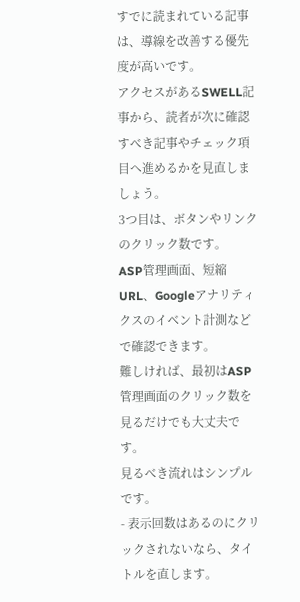すでに読まれている記事は、導線を改善する優先度が高いです。
アクセスがあるSWELL記事から、読者が次に確認すべき記事やチェック項目へ進めるかを見直しましょう。
3つ目は、ボタンやリンクのクリック数です。
ASP管理画面、短縮URL、Googleアナリティクスのイベント計測などで確認できます。
難しければ、最初はASP管理画面のクリック数を見るだけでも大丈夫です。
見るべき流れはシンプルです。
- 表示回数はあるのにクリックされないなら、タイトルを直します。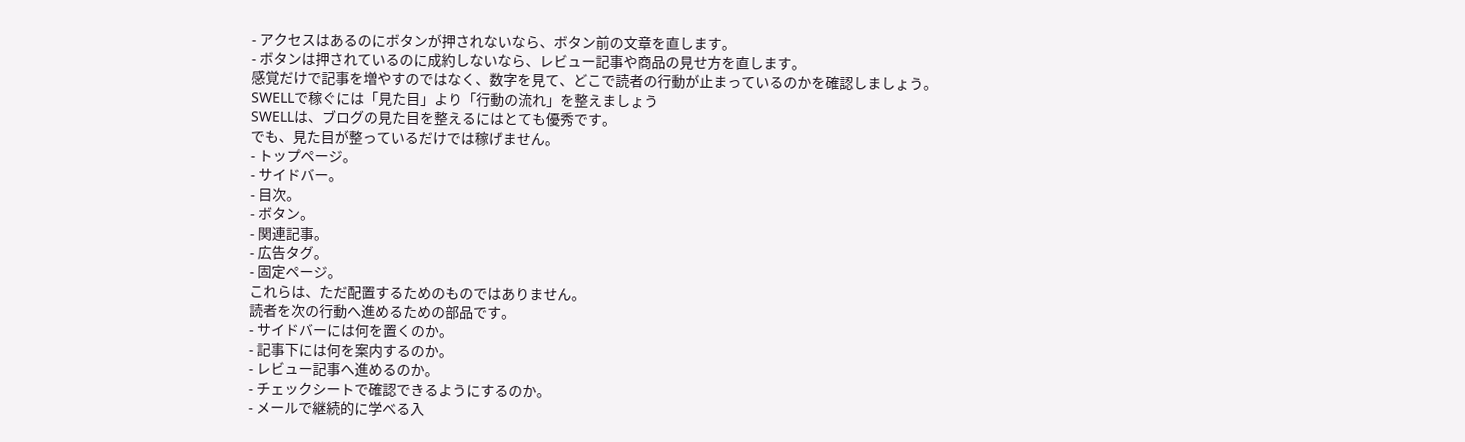- アクセスはあるのにボタンが押されないなら、ボタン前の文章を直します。
- ボタンは押されているのに成約しないなら、レビュー記事や商品の見せ方を直します。
感覚だけで記事を増やすのではなく、数字を見て、どこで読者の行動が止まっているのかを確認しましょう。
SWELLで稼ぐには「見た目」より「行動の流れ」を整えましょう
SWELLは、ブログの見た目を整えるにはとても優秀です。
でも、見た目が整っているだけでは稼げません。
- トップページ。
- サイドバー。
- 目次。
- ボタン。
- 関連記事。
- 広告タグ。
- 固定ページ。
これらは、ただ配置するためのものではありません。
読者を次の行動へ進めるための部品です。
- サイドバーには何を置くのか。
- 記事下には何を案内するのか。
- レビュー記事へ進めるのか。
- チェックシートで確認できるようにするのか。
- メールで継続的に学べる入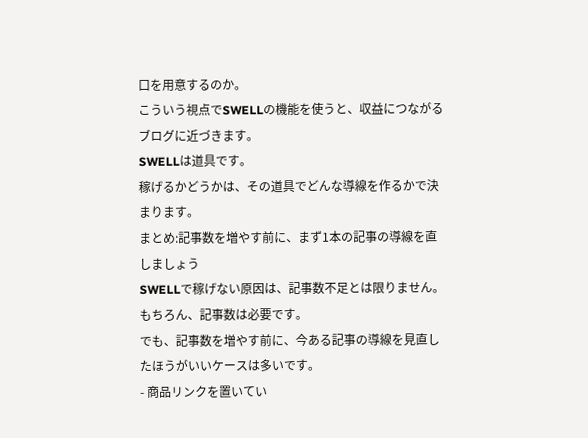口を用意するのか。
こういう視点でSWELLの機能を使うと、収益につながるブログに近づきます。
SWELLは道具です。
稼げるかどうかは、その道具でどんな導線を作るかで決まります。
まとめ:記事数を増やす前に、まず1本の記事の導線を直しましょう
SWELLで稼げない原因は、記事数不足とは限りません。
もちろん、記事数は必要です。
でも、記事数を増やす前に、今ある記事の導線を見直したほうがいいケースは多いです。
- 商品リンクを置いてい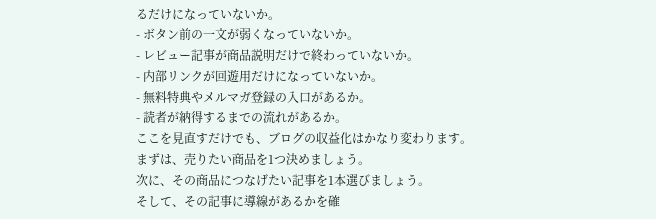るだけになっていないか。
- ボタン前の一文が弱くなっていないか。
- レビュー記事が商品説明だけで終わっていないか。
- 内部リンクが回遊用だけになっていないか。
- 無料特典やメルマガ登録の入口があるか。
- 読者が納得するまでの流れがあるか。
ここを見直すだけでも、ブログの収益化はかなり変わります。
まずは、売りたい商品を1つ決めましょう。
次に、その商品につなげたい記事を1本選びましょう。
そして、その記事に導線があるかを確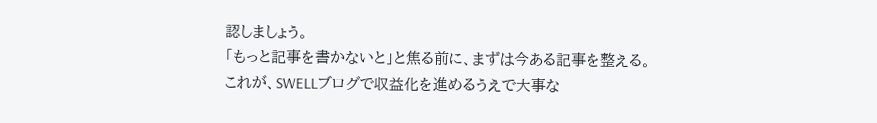認しましょう。
「もっと記事を書かないと」と焦る前に、まずは今ある記事を整える。
これが、SWELLブログで収益化を進めるうえで大事な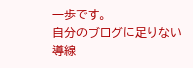一歩です。
自分のブログに足りない導線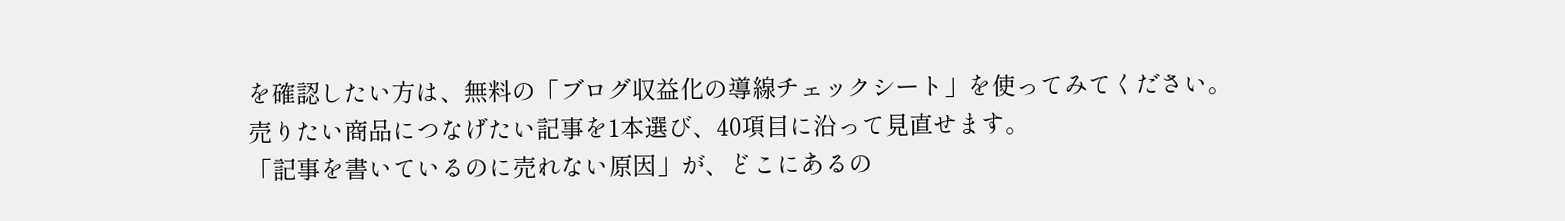を確認したい方は、無料の「ブログ収益化の導線チェックシート」を使ってみてください。
売りたい商品につなげたい記事を1本選び、40項目に沿って見直せます。
「記事を書いているのに売れない原因」が、どこにあるの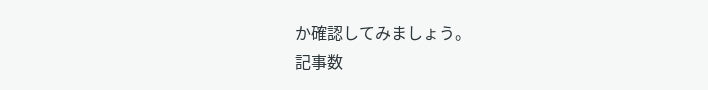か確認してみましょう。
記事数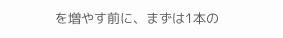を増やす前に、まずは1本の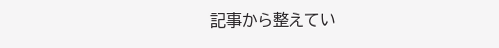記事から整えてい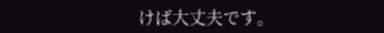けば大丈夫です。